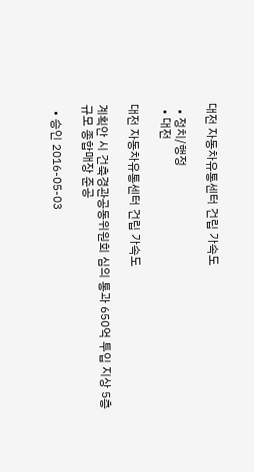대전 자동차유통센터 건립 가속도

  • 정치/행정
  • 대전

대전 자동차유통센터 건립 가속도

계획안 시 건축경관공동위원회 심의 통과 650억 투입 지상 5층 규모 종합매장 준공

  • 승인 2016-05-03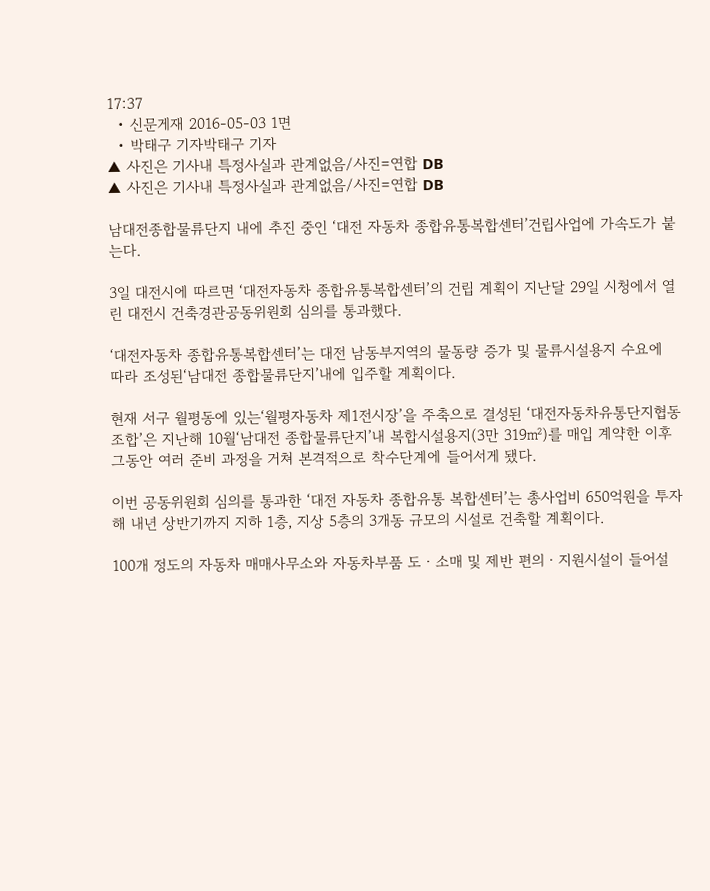17:37
  • 신문게재 2016-05-03 1면
  • 박태구 기자박태구 기자
▲ 사진은 기사내 특정사실과 관계없음/사진=연합 DB
▲ 사진은 기사내 특정사실과 관계없음/사진=연합 DB

남대전종합물류단지 내에 추진 중인 ‘대전 자동차 종합유통복합센터’건립사업에 가속도가 붙는다.

3일 대전시에 따르면 ‘대전자동차 종합유통복합센터’의 건립 계획이 지난달 29일 시청에서 열린 대전시 건축경관공동위원회 심의를 통과했다.

‘대전자동차 종합유통복합센터’는 대전 남동부지역의 물동량 증가 및 물류시설용지 수요에 따라 조성된‘남대전 종합물류단지’내에 입주할 계획이다.

현재 서구 월평동에 있는‘월평자동차 제1전시장’을 주축으로 결성된 ‘대전자동차유통단지협동조합’은 지난해 10월‘남대전 종합물류단지’내 복합시설용지(3만 319㎡)를 매입 계약한 이후 그동안 여러 준비 과정을 거쳐 본격적으로 착수단계에 들어서게 됐다.

이번 공동위원회 심의를 통과한 ‘대전 자동차 종합유통 복합센터’는 총사업비 650억원을 투자해 내년 상반기까지 지하 1층, 지상 5층의 3개동 규모의 시설로 건축할 계획이다.

100개 정도의 자동차 매매사무소와 자동차부품 도ㆍ소매 및 제반 편의ㆍ지원시설이 들어설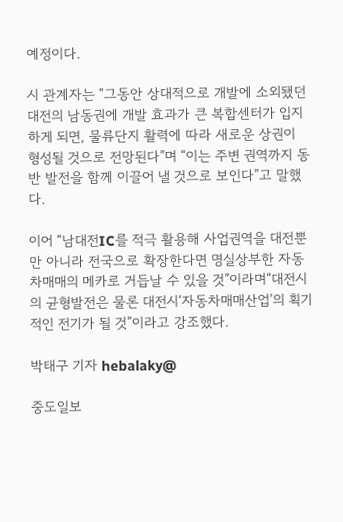예정이다.

시 관계자는 “그동안 상대적으로 개발에 소외됐던 대전의 남동권에 개발 효과가 큰 복합센터가 입지하게 되면, 물류단지 활력에 따라 새로운 상권이 형성될 것으로 전망된다”며 “이는 주변 권역까지 동반 발전을 함께 이끌어 낼 것으로 보인다”고 말했다.

이어 “남대전IC를 적극 활용해 사업권역을 대전뿐만 아니라 전국으로 확장한다면 명실상부한 자동차매매의 메카로 거듭날 수 있을 것”이라며“대전시의 균형발전은 물론 대전시‘자동차매매산업’의 획기적인 전기가 될 것”이라고 강조했다.

박태구 기자 hebalaky@

중도일보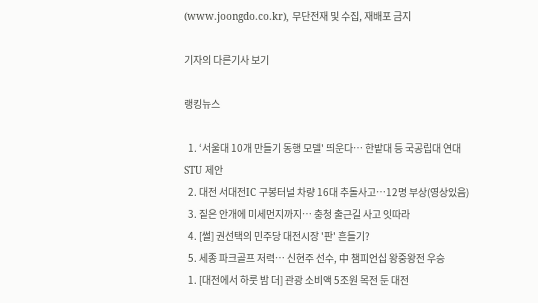(www.joongdo.co.kr), 무단전재 및 수집, 재배포 금지

기자의 다른기사 보기

랭킹뉴스

  1. ‘서울대 10개 만들기 동행 모델' 띄운다… 한밭대 등 국공립대 연대 STU 제안
  2. 대전 서대전IC 구봉터널 차량 16대 추돌사고…12명 부상(영상있음)
  3. 짙은 안개에 미세먼지까지… 충청 출근길 사고 잇따라
  4. [썰] 권선택의 민주당 대전시장 '판' 흔들기?
  5. 세종 파크골프 저력… 신현주 선수, 中 챔피언십 왕중왕전 우승
  1. [대전에서 하룻 밤 더] 관광 소비액 5조원 목전 둔 대전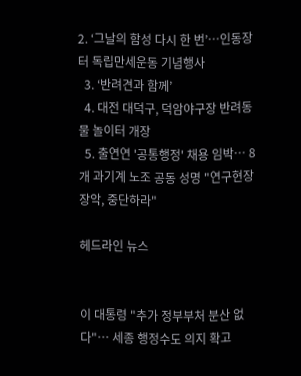2. ‘그날의 함성 다시 한 번’…인동장터 독립만세운동 기념행사
  3. ‘반려견과 함께’
  4. 대전 대덕구, 덕암야구장 반려동물 놀이터 개장
  5. 출연연 '공통행정' 채용 임박… 8개 과기계 노조 공동 성명 "연구현장 장악, 중단하라"

헤드라인 뉴스


이 대통령 "추가 정부부처 분산 없다"… 세종 행정수도 의지 확고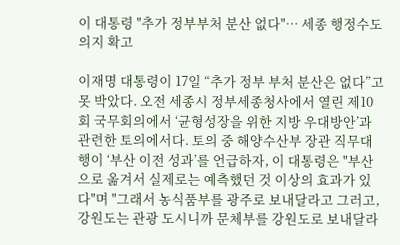이 대통령 "추가 정부부처 분산 없다"… 세종 행정수도 의지 확고

이재명 대통령이 17일 “추가 정부 부처 분산은 없다”고 못 박았다. 오전 세종시 정부세종청사에서 열린 제10회 국무회의에서 ‘균형성장을 위한 지방 우대방안’과 관련한 토의에서다. 토의 중 해양수산부 장관 직무대행이 ‘부산 이전 성과’를 언급하자, 이 대통령은 "부산으로 옮겨서 실제로는 예측했던 것 이상의 효과가 있다"며 "그래서 농식품부를 광주로 보내달라고 그러고, 강원도는 관광 도시니까 문체부를 강원도로 보내달라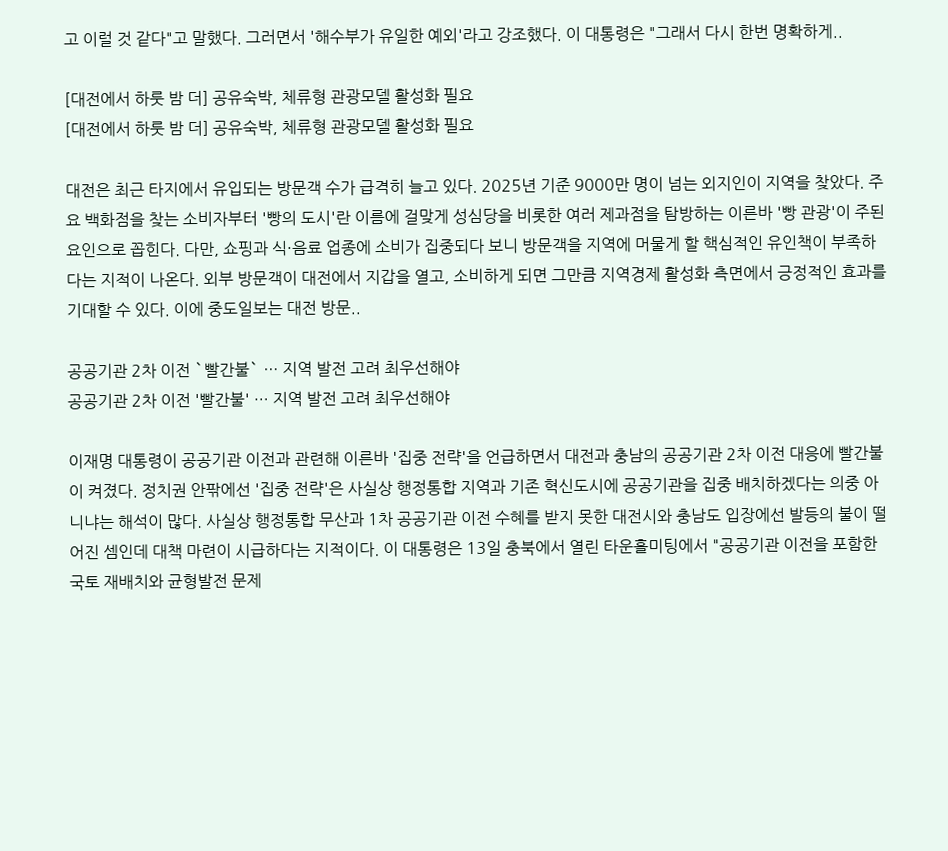고 이럴 것 같다"고 말했다. 그러면서 '해수부가 유일한 예외'라고 강조했다. 이 대통령은 "그래서 다시 한번 명확하게..

[대전에서 하룻 밤 더] 공유숙박, 체류형 관광모델 활성화 필요
[대전에서 하룻 밤 더] 공유숙박, 체류형 관광모델 활성화 필요

대전은 최근 타지에서 유입되는 방문객 수가 급격히 늘고 있다. 2025년 기준 9000만 명이 넘는 외지인이 지역을 찾았다. 주요 백화점을 찾는 소비자부터 '빵의 도시'란 이름에 걸맞게 성심당을 비롯한 여러 제과점을 탐방하는 이른바 '빵 관광'이 주된 요인으로 꼽힌다. 다만, 쇼핑과 식·음료 업종에 소비가 집중되다 보니 방문객을 지역에 머물게 할 핵심적인 유인책이 부족하다는 지적이 나온다. 외부 방문객이 대전에서 지갑을 열고, 소비하게 되면 그만큼 지역경제 활성화 측면에서 긍정적인 효과를 기대할 수 있다. 이에 중도일보는 대전 방문..

공공기관 2차 이전 `빨간불` … 지역 발전 고려 최우선해야
공공기관 2차 이전 '빨간불' … 지역 발전 고려 최우선해야

이재명 대통령이 공공기관 이전과 관련해 이른바 '집중 전략'을 언급하면서 대전과 충남의 공공기관 2차 이전 대응에 빨간불이 켜졌다. 정치권 안팎에선 '집중 전략'은 사실상 행정통합 지역과 기존 혁신도시에 공공기관을 집중 배치하겠다는 의중 아니냐는 해석이 많다. 사실상 행정통합 무산과 1차 공공기관 이전 수혜를 받지 못한 대전시와 충남도 입장에선 발등의 불이 떨어진 셈인데 대책 마련이 시급하다는 지적이다. 이 대통령은 13일 충북에서 열린 타운홀미팅에서 "공공기관 이전을 포함한 국토 재배치와 균형발전 문제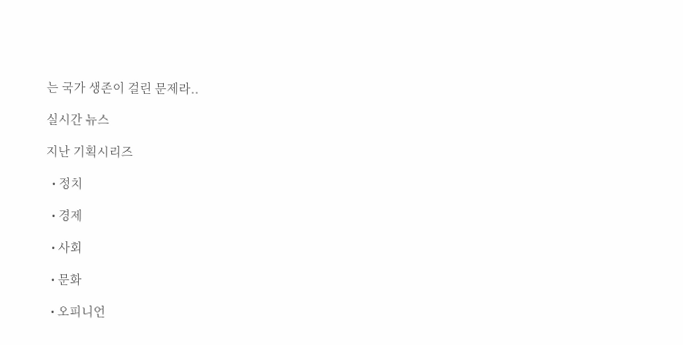는 국가 생존이 걸린 문제라..

실시간 뉴스

지난 기획시리즈

  • 정치

  • 경제

  • 사회

  • 문화

  • 오피니언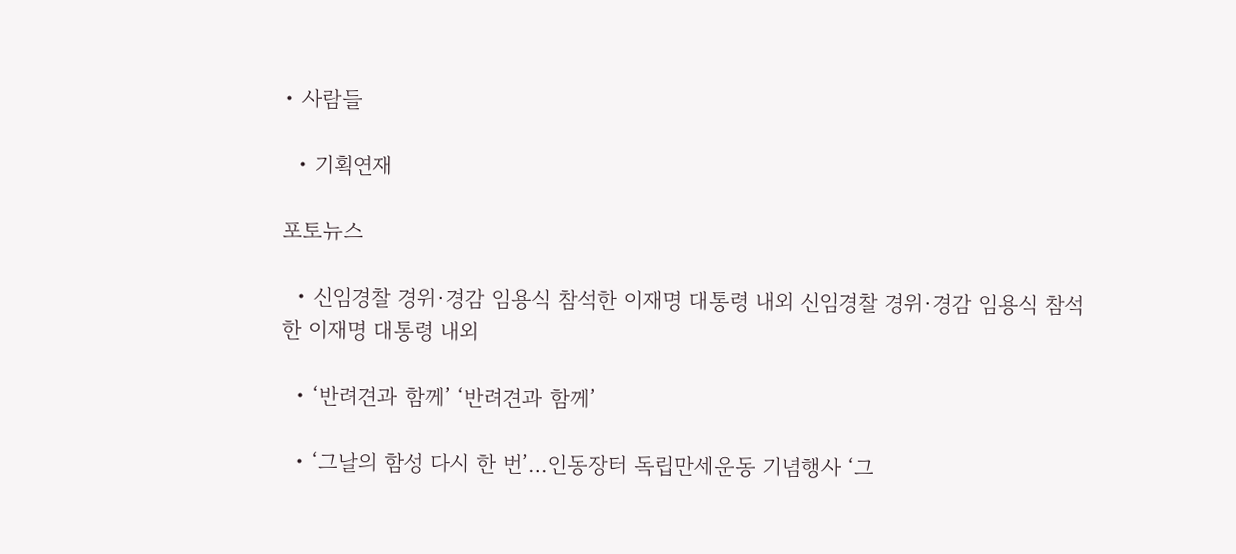• 사람들

  • 기획연재

포토뉴스

  • 신임경찰 경위·경감 임용식 참석한 이재명 대통령 내외 신임경찰 경위·경감 임용식 참석한 이재명 대통령 내외

  • ‘반려견과 함께’ ‘반려견과 함께’

  • ‘그날의 함성 다시 한 번’…인동장터 독립만세운동 기념행사 ‘그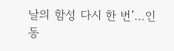날의 함성 다시 한 번’…인동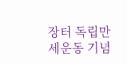장터 독립만세운동 기념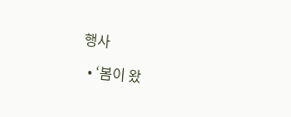행사

  • ‘봄이 왔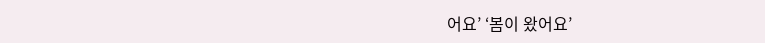어요’ ‘봄이 왔어요’